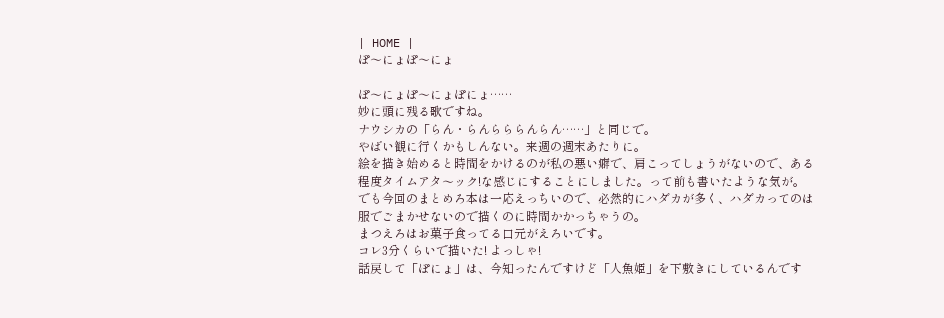| HOME |
ぽ〜にょぽ〜にょ

ぽ〜にょぽ〜にょぽにょ……
妙に頭に残る歌ですね。
ナウシカの「らん・らんらららんらん……」と同じで。
やばい観に行くかもしんない。来週の週末あたりに。
絵を描き始めると時間をかけるのが私の悪い癖で、肩こってしょうがないので、ある程度タイムアタ〜ック!な感じにすることにしました。って前も書いたような気が。
でも今回のまとめろ本は一応えっちいので、必然的にハダカが多く、ハダカってのは服でごまかせないので描くのに時間かかっちゃうの。
まつえろはお菓子食ってる口元がえろいです。
コレ3分くらいで描いた! よっしゃ!
話戻して「ぽにょ」は、今知ったんですけど「人魚姫」を下敷きにしているんです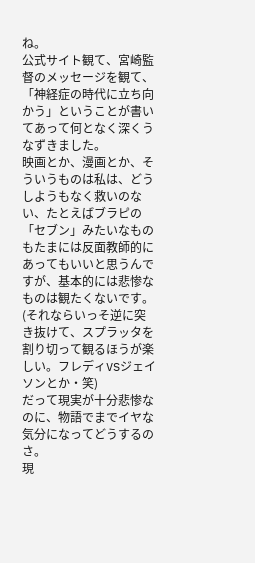ね。
公式サイト観て、宮崎監督のメッセージを観て、「神経症の時代に立ち向かう」ということが書いてあって何となく深くうなずきました。
映画とか、漫画とか、そういうものは私は、どうしようもなく救いのない、たとえばブラピの「セブン」みたいなものもたまには反面教師的にあってもいいと思うんですが、基本的には悲惨なものは観たくないです。
(それならいっそ逆に突き抜けて、スプラッタを割り切って観るほうが楽しい。フレディVSジェイソンとか・笑)
だって現実が十分悲惨なのに、物語でまでイヤな気分になってどうするのさ。
現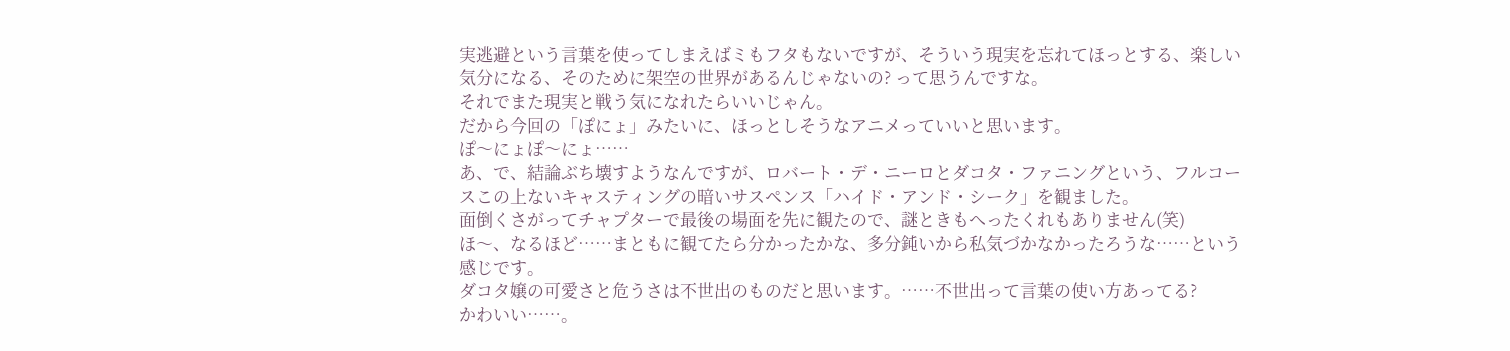実逃避という言葉を使ってしまえばミもフタもないですが、そういう現実を忘れてほっとする、楽しい気分になる、そのために架空の世界があるんじゃないの? って思うんですな。
それでまた現実と戦う気になれたらいいじゃん。
だから今回の「ぽにょ」みたいに、ほっとしそうなアニメっていいと思います。
ぽ〜にょぽ〜にょ……
あ、で、結論ぶち壊すようなんですが、ロバート・デ・ニーロとダコタ・ファニングという、フルコースこの上ないキャスティングの暗いサスペンス「ハイド・アンド・シーク」を観ました。
面倒くさがってチャプターで最後の場面を先に観たので、謎ときもへったくれもありません(笑)
ほ〜、なるほど……まともに観てたら分かったかな、多分鈍いから私気づかなかったろうな……という感じです。
ダコタ嬢の可愛さと危うさは不世出のものだと思います。……不世出って言葉の使い方あってる?
かわいい……。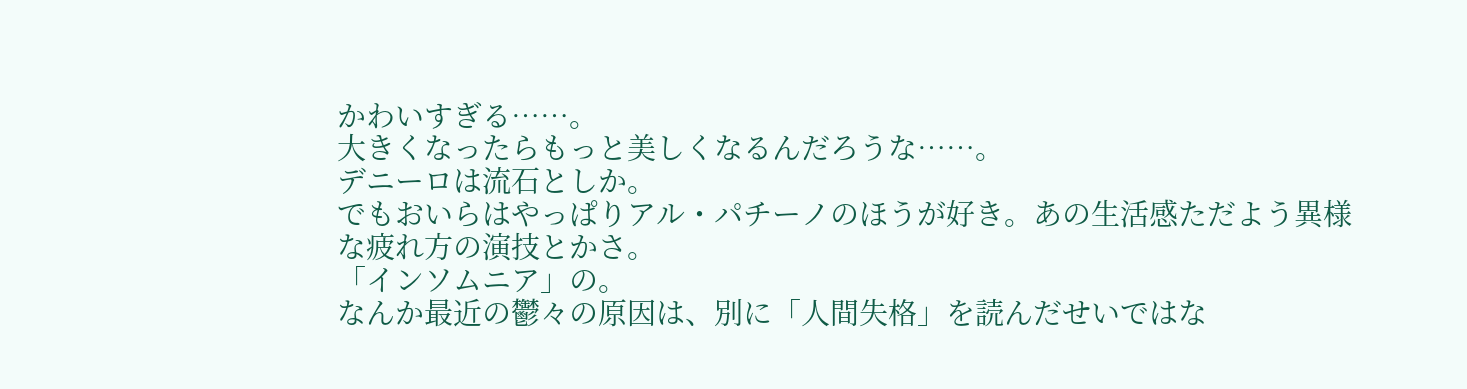かわいすぎる……。
大きくなったらもっと美しくなるんだろうな……。
デニーロは流石としか。
でもおいらはやっぱりアル・パチーノのほうが好き。あの生活感ただよう異様な疲れ方の演技とかさ。
「インソムニア」の。
なんか最近の鬱々の原因は、別に「人間失格」を読んだせいではな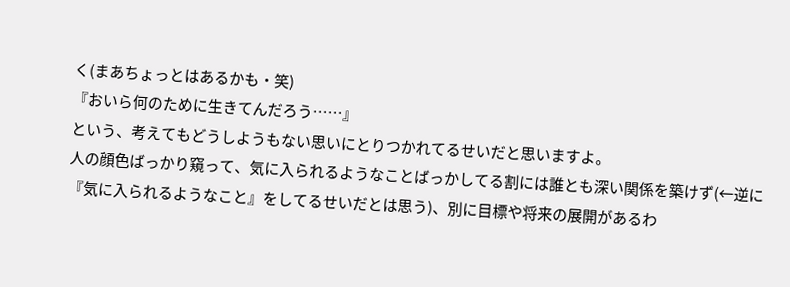く(まあちょっとはあるかも・笑)
『おいら何のために生きてんだろう……』
という、考えてもどうしようもない思いにとりつかれてるせいだと思いますよ。
人の顔色ばっかり窺って、気に入られるようなことばっかしてる割には誰とも深い関係を築けず(←逆に『気に入られるようなこと』をしてるせいだとは思う)、別に目標や将来の展開があるわ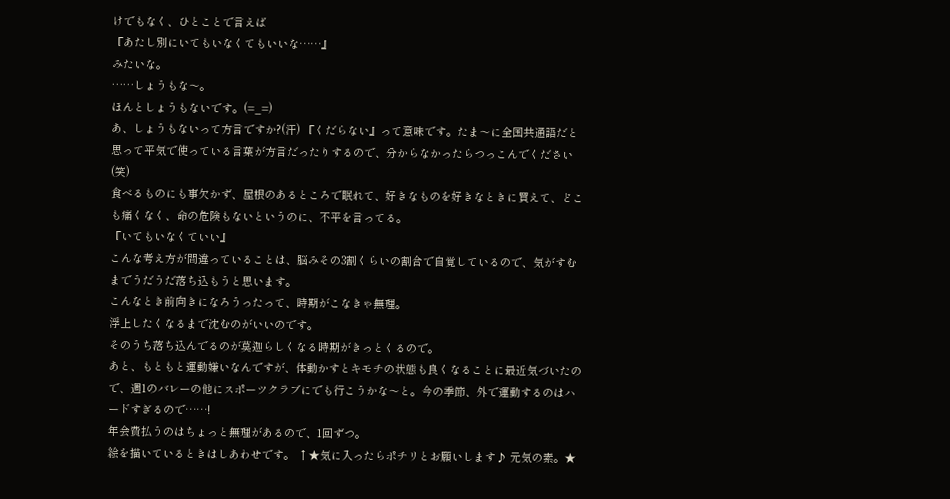けでもなく、ひとことで言えば
『あたし別にいてもいなくてもいいな……』
みたいな。
……しょうもな〜。
ほんとしょうもないです。(=_=)
あ、しょうもないって方言ですか?(汗) 『くだらない』って意味です。たま〜に全国共通語だと思って平気で使っている言葉が方言だったりするので、分からなかったらつっこんでください(笑)
食べるものにも事欠かず、屋根のあるところで眠れて、好きなものを好きなときに買えて、どこも痛くなく、命の危険もないというのに、不平を言ってる。
『いてもいなくていい』
こんな考え方が間違っていることは、脳みその3割くらいの割合で自覚しているので、気がすむまでうだうだ落ち込もうと思います。
こんなとき前向きになろうったって、時期がこなきゃ無理。
浮上したくなるまで沈むのがいいのです。
そのうち落ち込んでるのが莫迦らしくなる時期がきっとくるので。
あと、もともと運動嫌いなんですが、体動かすとキモチの状態も良くなることに最近気づいたので、週1のバレーの他にスポーツクラブにでも行こうかな〜と。今の季節、外で運動するのはハードすぎるので……!
年会費払うのはちょっと無理があるので、1回ずつ。
絵を描いているときはしあわせです。 ↑★気に入ったらポチリとお願いします♪ 元気の素。★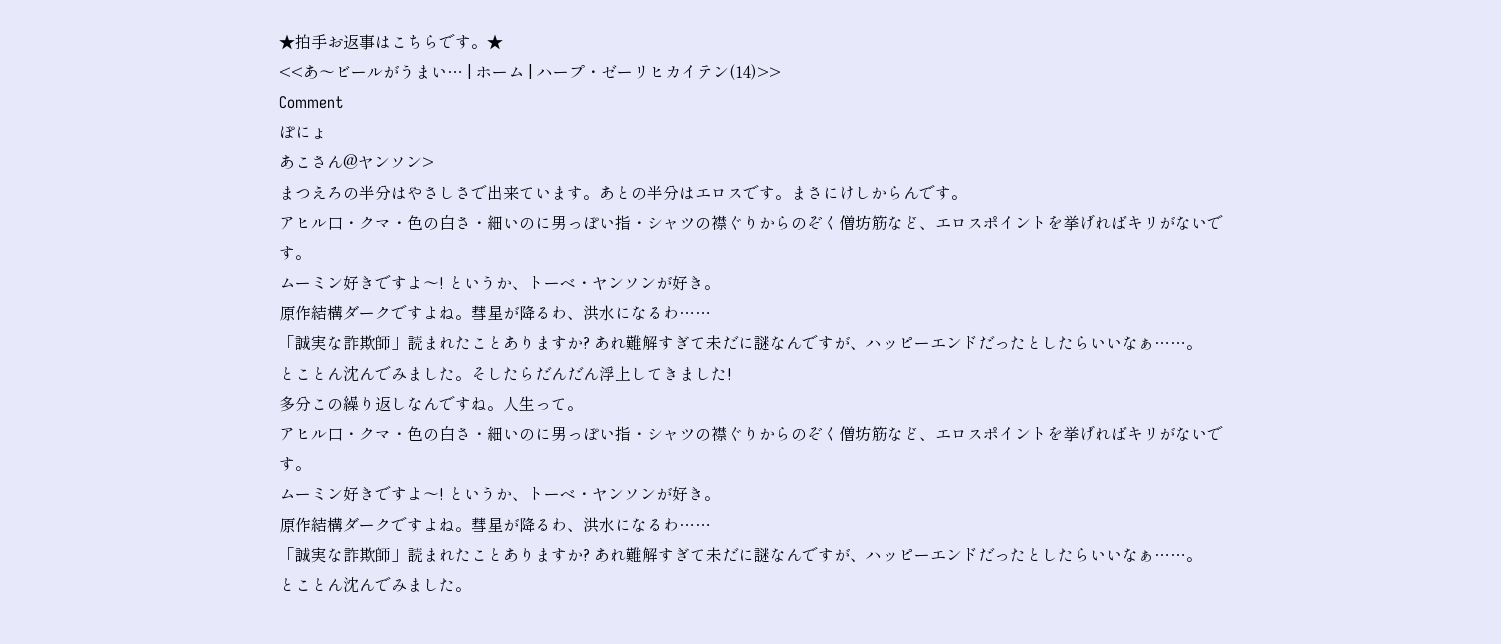★拍手お返事はこちらです。★
<<あ〜ビールがうまい… | ホーム | ハープ・ゼーリヒカイテン(14)>>
Comment
ぽにょ
あこさん@ヤンソン>
まつえろの半分はやさしさで出来ています。あとの半分はエロスです。まさにけしからんです。
アヒル口・クマ・色の白さ・細いのに男っぽい指・シャツの襟ぐりからのぞく僧坊筋など、エロスポイントを挙げればキリがないです。
ムーミン好きですよ〜! というか、トーベ・ヤンソンが好き。
原作結構ダークですよね。彗星が降るわ、洪水になるわ……
「誠実な詐欺師」読まれたことありますか? あれ難解すぎて未だに謎なんですが、ハッピーエンドだったとしたらいいなぁ……。
とことん沈んでみました。そしたらだんだん浮上してきました!
多分この繰り返しなんですね。人生って。
アヒル口・クマ・色の白さ・細いのに男っぽい指・シャツの襟ぐりからのぞく僧坊筋など、エロスポイントを挙げればキリがないです。
ムーミン好きですよ〜! というか、トーベ・ヤンソンが好き。
原作結構ダークですよね。彗星が降るわ、洪水になるわ……
「誠実な詐欺師」読まれたことありますか? あれ難解すぎて未だに謎なんですが、ハッピーエンドだったとしたらいいなぁ……。
とことん沈んでみました。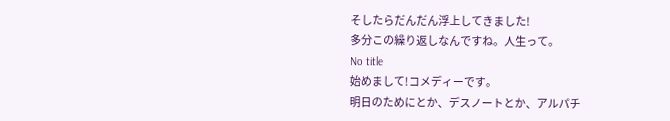そしたらだんだん浮上してきました!
多分この繰り返しなんですね。人生って。
No title
始めまして!コメディーです。
明日のためにとか、デスノートとか、アルパチ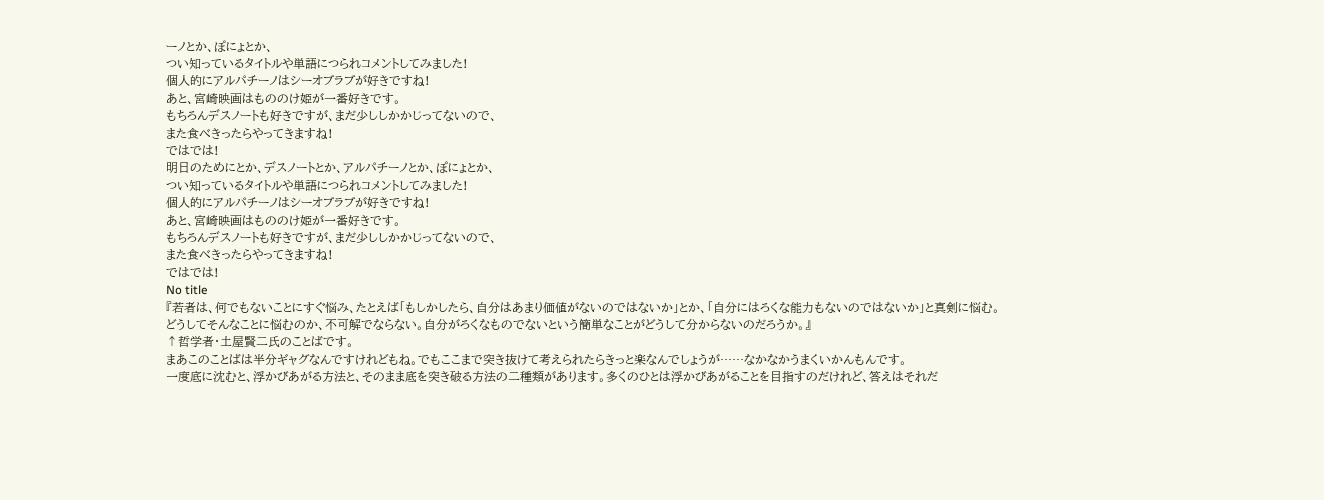ーノとか、ぽにょとか、
つい知っているタイトルや単語につられコメントしてみました!
個人的にアルパチーノはシーオブラブが好きですね!
あと、宮崎映画はもののけ姫が一番好きです。
もちろんデスノートも好きですが、まだ少ししかかじってないので、
また食べきったらやってきますね!
ではでは!
明日のためにとか、デスノートとか、アルパチーノとか、ぽにょとか、
つい知っているタイトルや単語につられコメントしてみました!
個人的にアルパチーノはシーオブラブが好きですね!
あと、宮崎映画はもののけ姫が一番好きです。
もちろんデスノートも好きですが、まだ少ししかかじってないので、
また食べきったらやってきますね!
ではでは!
No title
『若者は、何でもないことにすぐ悩み、たとえば「もしかしたら、自分はあまり価値がないのではないか」とか、「自分にはろくな能力もないのではないか」と真剣に悩む。どうしてそんなことに悩むのか、不可解でならない。自分がろくなものでないという簡単なことがどうして分からないのだろうか。』
↑哲学者・土屋賢二氏のことばです。
まあこのことばは半分ギャグなんですけれどもね。でもここまで突き抜けて考えられたらきっと楽なんでしょうが……なかなかうまくいかんもんです。
一度底に沈むと、浮かびあがる方法と、そのまま底を突き破る方法の二種類があります。多くのひとは浮かびあがることを目指すのだけれど、答えはそれだ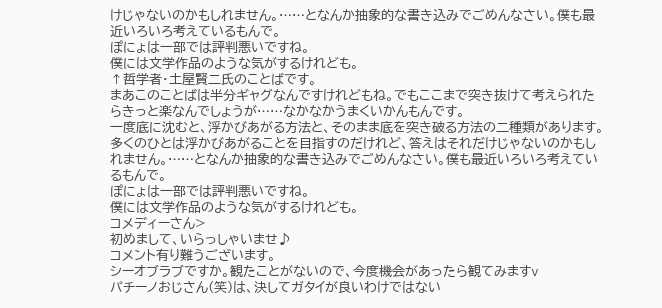けじゃないのかもしれません。……となんか抽象的な書き込みでごめんなさい。僕も最近いろいろ考えているもんで。
ぽにょは一部では評判悪いですね。
僕には文学作品のような気がするけれども。
↑哲学者・土屋賢二氏のことばです。
まあこのことばは半分ギャグなんですけれどもね。でもここまで突き抜けて考えられたらきっと楽なんでしょうが……なかなかうまくいかんもんです。
一度底に沈むと、浮かびあがる方法と、そのまま底を突き破る方法の二種類があります。多くのひとは浮かびあがることを目指すのだけれど、答えはそれだけじゃないのかもしれません。……となんか抽象的な書き込みでごめんなさい。僕も最近いろいろ考えているもんで。
ぽにょは一部では評判悪いですね。
僕には文学作品のような気がするけれども。
コメディーさん>
初めまして、いらっしゃいませ♪
コメント有り難うございます。
シーオブラブですか。観たことがないので、今度機会があったら観てみますv
パチーノおじさん(笑)は、決してガタイが良いわけではない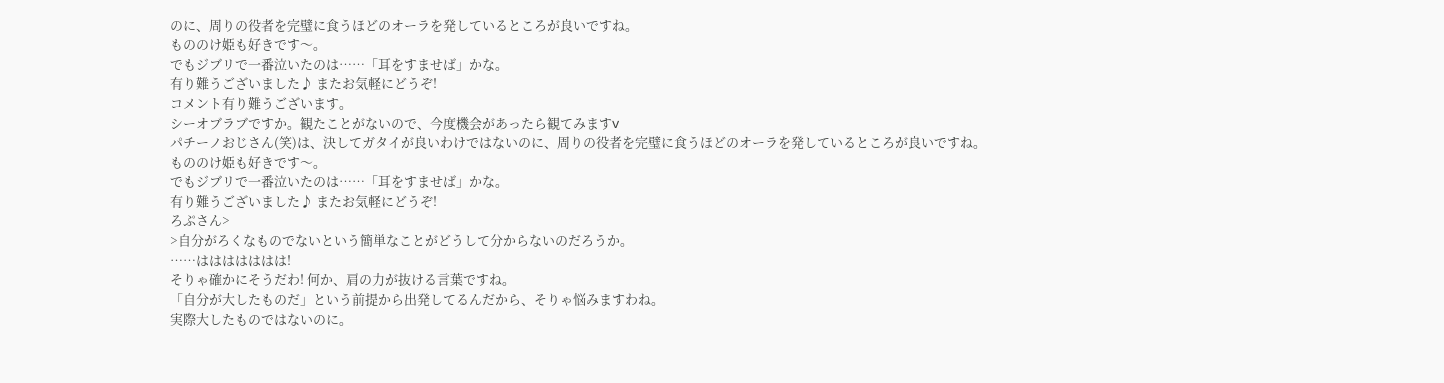のに、周りの役者を完璧に食うほどのオーラを発しているところが良いですね。
もののけ姫も好きです〜。
でもジブリで一番泣いたのは……「耳をすませば」かな。
有り難うございました♪ またお気軽にどうぞ!
コメント有り難うございます。
シーオブラブですか。観たことがないので、今度機会があったら観てみますv
パチーノおじさん(笑)は、決してガタイが良いわけではないのに、周りの役者を完璧に食うほどのオーラを発しているところが良いですね。
もののけ姫も好きです〜。
でもジブリで一番泣いたのは……「耳をすませば」かな。
有り難うございました♪ またお気軽にどうぞ!
ろぷさん>
>自分がろくなものでないという簡単なことがどうして分からないのだろうか。
……ははははははは!
そりゃ確かにそうだわ! 何か、肩の力が抜ける言葉ですね。
「自分が大したものだ」という前提から出発してるんだから、そりゃ悩みますわね。
実際大したものではないのに。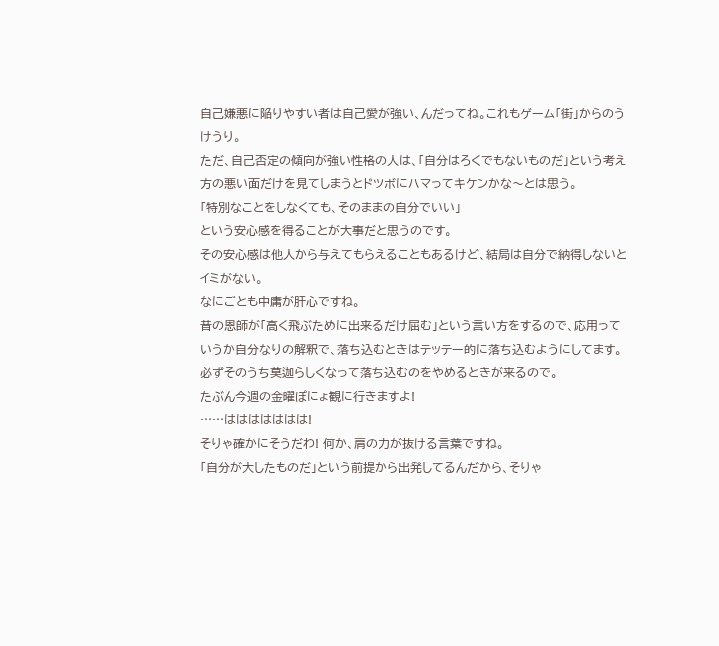自己嫌悪に陥りやすい者は自己愛が強い、んだってね。これもゲーム「街」からのうけうり。
ただ、自己否定の傾向が強い性格の人は、「自分はろくでもないものだ」という考え方の悪い面だけを見てしまうとドツボにハマってキケンかな〜とは思う。
「特別なことをしなくても、そのままの自分でいい」
という安心感を得ることが大事だと思うのです。
その安心感は他人から与えてもらえることもあるけど、結局は自分で納得しないとイミがない。
なにごとも中庸が肝心ですね。
昔の恩師が「高く飛ぶために出来るだけ屈む」という言い方をするので、応用っていうか自分なりの解釈で、落ち込むときはテッテー的に落ち込むようにしてます。必ずそのうち莫迦らしくなって落ち込むのをやめるときが来るので。
たぶん今週の金曜ぽにょ観に行きますよ!
……ははははははは!
そりゃ確かにそうだわ! 何か、肩の力が抜ける言葉ですね。
「自分が大したものだ」という前提から出発してるんだから、そりゃ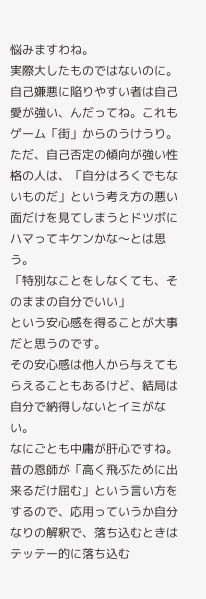悩みますわね。
実際大したものではないのに。
自己嫌悪に陥りやすい者は自己愛が強い、んだってね。これもゲーム「街」からのうけうり。
ただ、自己否定の傾向が強い性格の人は、「自分はろくでもないものだ」という考え方の悪い面だけを見てしまうとドツボにハマってキケンかな〜とは思う。
「特別なことをしなくても、そのままの自分でいい」
という安心感を得ることが大事だと思うのです。
その安心感は他人から与えてもらえることもあるけど、結局は自分で納得しないとイミがない。
なにごとも中庸が肝心ですね。
昔の恩師が「高く飛ぶために出来るだけ屈む」という言い方をするので、応用っていうか自分なりの解釈で、落ち込むときはテッテー的に落ち込む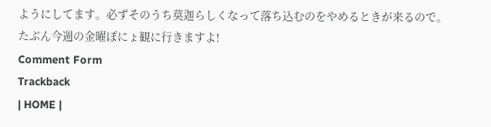ようにしてます。必ずそのうち莫迦らしくなって落ち込むのをやめるときが来るので。
たぶん今週の金曜ぽにょ観に行きますよ!
Comment Form
Trackback
| HOME |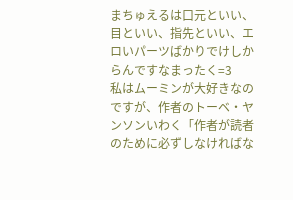まちゅえるは口元といい、目といい、指先といい、エロいパーツばかりでけしからんですなまったく=3
私はムーミンが大好きなのですが、作者のトーベ・ヤンソンいわく「作者が読者のために必ずしなければな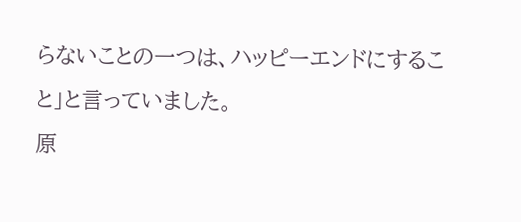らないことの一つは、ハッピーエンドにすること」と言っていました。
原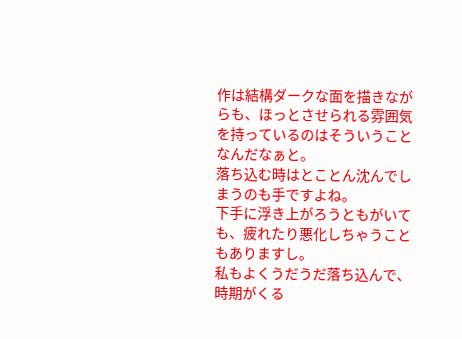作は結構ダークな面を描きながらも、ほっとさせられる雰囲気を持っているのはそういうことなんだなぁと。
落ち込む時はとことん沈んでしまうのも手ですよね。
下手に浮き上がろうともがいても、疲れたり悪化しちゃうこともありますし。
私もよくうだうだ落ち込んで、時期がくる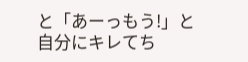と「あーっもう!」と自分にキレてち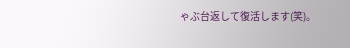ゃぶ台返して復活します(笑)。